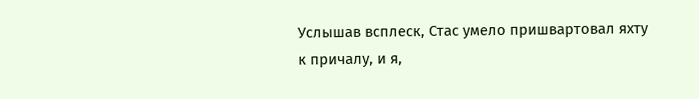Услышав всплеск, Стас умело пришвартовал яхту к причалу, и я,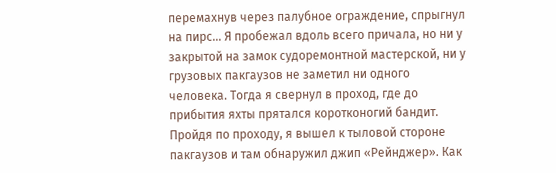перемахнув через палубное ограждение, спрыгнул на пирс… Я пробежал вдоль всего причала, но ни у закрытой на замок судоремонтной мастерской, ни у грузовых пакгаузов не заметил ни одного человека. Тогда я свернул в проход, где до прибытия яхты прятался коротконогий бандит. Пройдя по проходу, я вышел к тыловой стороне пакгаузов и там обнаружил джип «Рейнджер». Как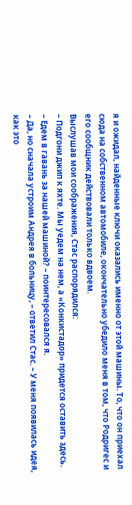я и ожидал, найденные ключи оказались именно от этой машины. То, что он приехал сюда на собственном автомобиле, окончательно убедило меня в том, что Родригес и его сообщник действовали только вдвоем.
Выслушав мои соображения, Стас распорядился:
– Подгони джип к яхте. Мы уедем на нем, а «Конкистадор» придется оставить здесь.
– Едем в гавань за нашей машиной? – поинтересовался я.
– Да, но сначала устроим Андрея в больницу, – ответил Стас. – У меня появилась идея, как это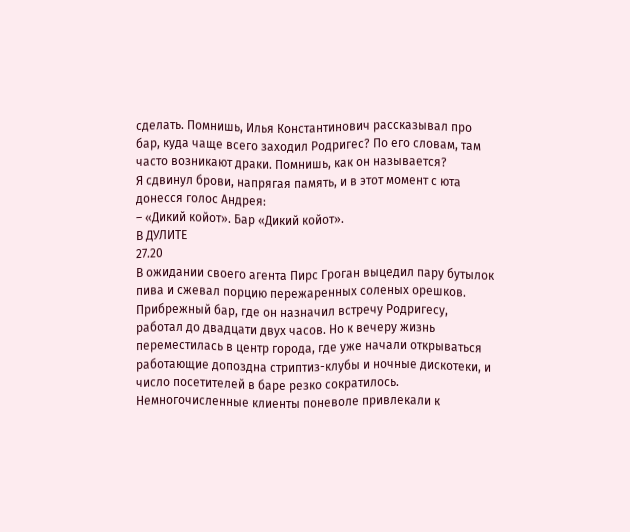сделать. Помнишь, Илья Константинович рассказывал про бар, куда чаще всего заходил Родригес? По его словам, там часто возникают драки. Помнишь, как он называется?
Я сдвинул брови, напрягая память, и в этот момент с юта донесся голос Андрея:
– «Дикий койот». Бар «Дикий койот».
В ДУЛИТЕ
27.20
В ожидании своего агента Пирс Гроган выцедил пару бутылок пива и сжевал порцию пережаренных соленых орешков. Прибрежный бар, где он назначил встречу Родригесу, работал до двадцати двух часов. Но к вечеру жизнь переместилась в центр города, где уже начали открываться работающие допоздна стриптиз-клубы и ночные дискотеки, и число посетителей в баре резко сократилось. Немногочисленные клиенты поневоле привлекали к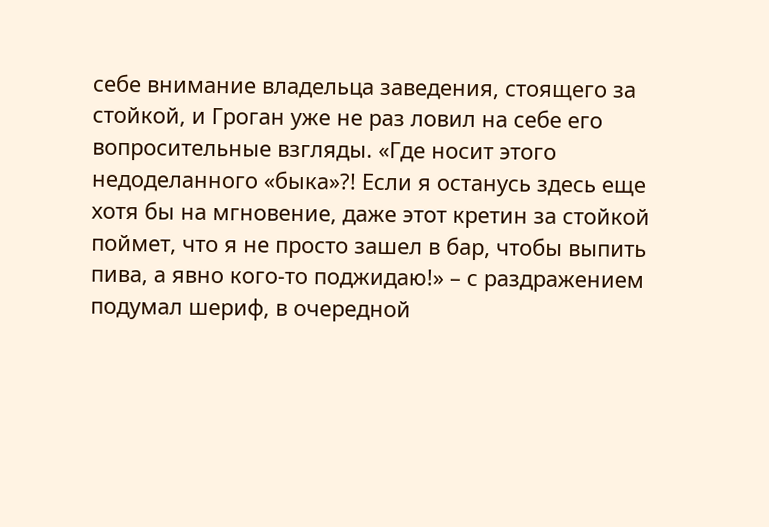себе внимание владельца заведения, стоящего за стойкой, и Гроган уже не раз ловил на себе его вопросительные взгляды. «Где носит этого недоделанного «быка»?! Если я останусь здесь еще хотя бы на мгновение, даже этот кретин за стойкой поймет, что я не просто зашел в бар, чтобы выпить пива, а явно кого-то поджидаю!» – с раздражением подумал шериф, в очередной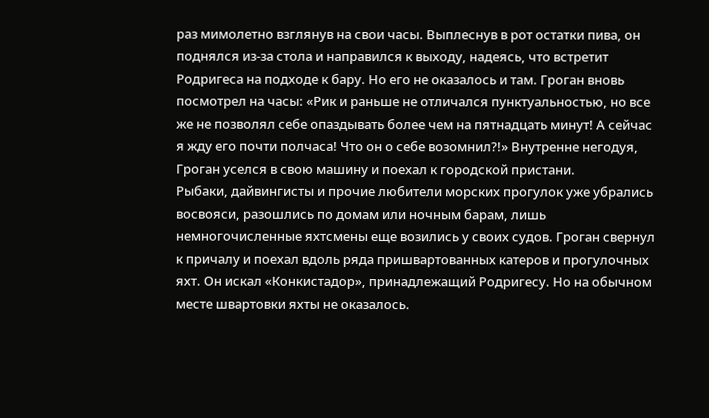раз мимолетно взглянув на свои часы. Выплеснув в рот остатки пива, он поднялся из-за стола и направился к выходу, надеясь, что встретит Родригеса на подходе к бару. Но его не оказалось и там. Гроган вновь посмотрел на часы: «Рик и раньше не отличался пунктуальностью, но все же не позволял себе опаздывать более чем на пятнадцать минут! А сейчас я жду его почти полчаса! Что он о себе возомнил?!» Внутренне негодуя, Гроган уселся в свою машину и поехал к городской пристани.
Рыбаки, дайвингисты и прочие любители морских прогулок уже убрались восвояси, разошлись по домам или ночным барам, лишь немногочисленные яхтсмены еще возились у своих судов. Гроган свернул к причалу и поехал вдоль ряда пришвартованных катеров и прогулочных яхт. Он искал «Конкистадор», принадлежащий Родригесу. Но на обычном месте швартовки яхты не оказалось.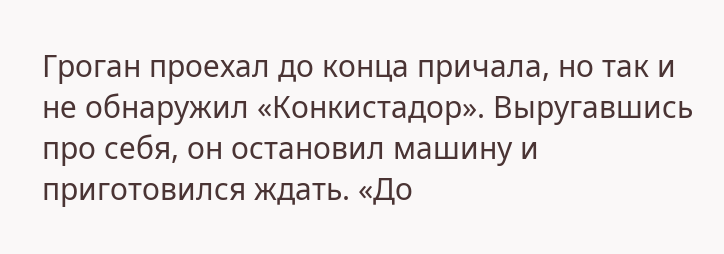Гроган проехал до конца причала, но так и не обнаружил «Конкистадор». Выругавшись про себя, он остановил машину и приготовился ждать. «До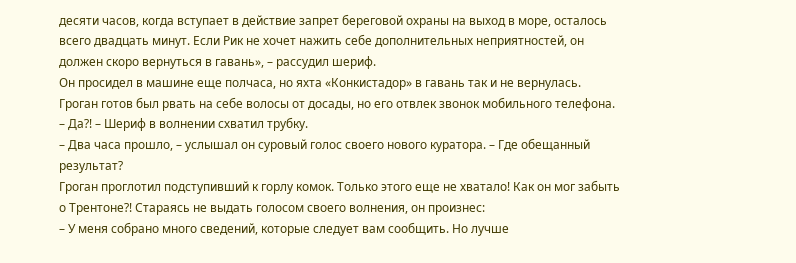десяти часов, когда вступает в действие запрет береговой охраны на выход в море, осталось всего двадцать минут. Если Рик не хочет нажить себе дополнительных неприятностей, он должен скоро вернуться в гавань», – рассудил шериф.
Он просидел в машине еще полчаса, но яхта «Конкистадор» в гавань так и не вернулась. Гроган готов был рвать на себе волосы от досады, но его отвлек звонок мобильного телефона.
– Да?! – Шериф в волнении схватил трубку.
– Два часа прошло, – услышал он суровый голос своего нового куратора. – Где обещанный результат?
Гроган проглотил подступивший к горлу комок. Только этого еще не хватало! Как он мог забыть о Трентоне?! Стараясь не выдать голосом своего волнения, он произнес:
– У меня собрано много сведений, которые следует вам сообщить. Но лучше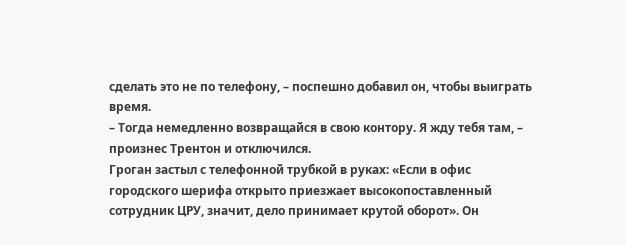сделать это не по телефону, – поспешно добавил он, чтобы выиграть время.
– Тогда немедленно возвращайся в свою контору. Я жду тебя там, – произнес Трентон и отключился.
Гроган застыл с телефонной трубкой в руках: «Если в офис городского шерифа открыто приезжает высокопоставленный сотрудник ЦРУ, значит, дело принимает крутой оборот». Он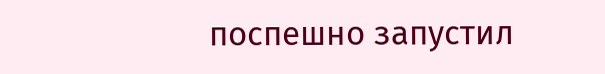поспешно запустил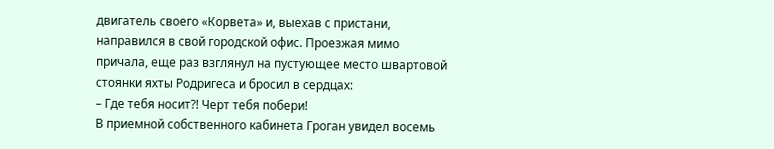двигатель своего «Корвета» и, выехав с пристани, направился в свой городской офис. Проезжая мимо причала, еще раз взглянул на пустующее место швартовой стоянки яхты Родригеса и бросил в сердцах:
– Где тебя носит?! Черт тебя побери!
В приемной собственного кабинета Гроган увидел восемь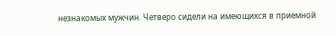незнакомых мужчин. Четверо сидели на имеющихся в приемной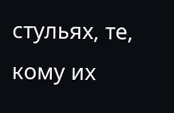стульях, те, кому их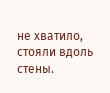не хватило, стояли вдоль стены.